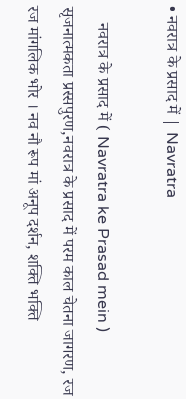• नवरात्र के प्रसाद में | Navratra

    नवरात्र के प्रसाद में ( Navratra ke Prasad mein )    सृजनात्मकता प्रस्सपुरण,नवरात्र के प्रसाद में परम काल चेतना जागरण, रज रज मांगलिक भोर । नव नौ रूप मां अनूप दर्शन, शक्ति भक्ति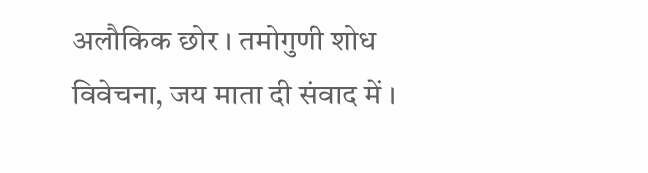अलौकिक छोर । तमोगुणी शोध विवेचना, जय माता दी संवाद में ।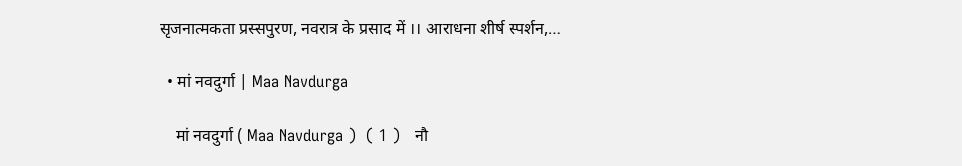सृजनात्मकता प्रस्सपुरण, नवरात्र के प्रसाद में ।। आराधना शीर्ष स्पर्शन,…

  • मां नवदुर्गा | Maa Navdurga

    मां नवदुर्गा ( Maa Navdurga )  ( 1 )   नौ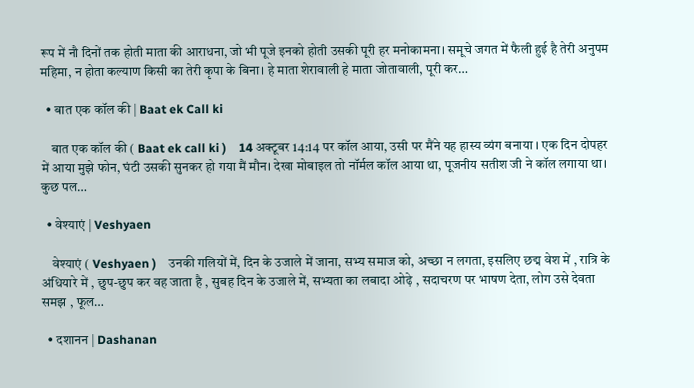रूप में नौ दिनों तक होती माता की आराधना, जो भी पूजे इनको होती उसकी पूरी हर मनोकामना। समूचे जगत में फैली हुई है तेरी अनुपम महिमा, न होता कल्याण किसी का तेरी कृपा के बिना। हे माता शेरावाली हे माता जोतावाली, पूरी कर…

  • बात एक कॉल की | Baat ek Call ki

    बात एक कॉल की ( Baat ek call ki )    14 अक्टूबर 14:14 पर कॉल आया, उसी पर मैंने यह हास्य व्यंग बनाया । एक दिन दोपहर में आया मुझे फोन, घंटी उसकी सुनकर हो गया मैं मौन। देखा मोबाइल तो नॉर्मल कॉल आया था, पूजनीय सतीश जी ने कॉल लगाया था। कुछ पल…

  • वेश्याएं | Veshyaen

    वेश्याएं ( Veshyaen )    उनकी गलियों में, दिन के उजाले में जाना, सभ्य समाज को, अच्छा न लगता, इसलिए छद्म वेश में , रात्रि के अंधियारे में , छुप-छुप कर वह जाता है , सुबह दिन के उजाले में, सभ्यता का लबादा ओढ़े , सदाचरण पर भाषण देता, लोग उसे देवता समझ , फूल…

  • दशानन | Dashanan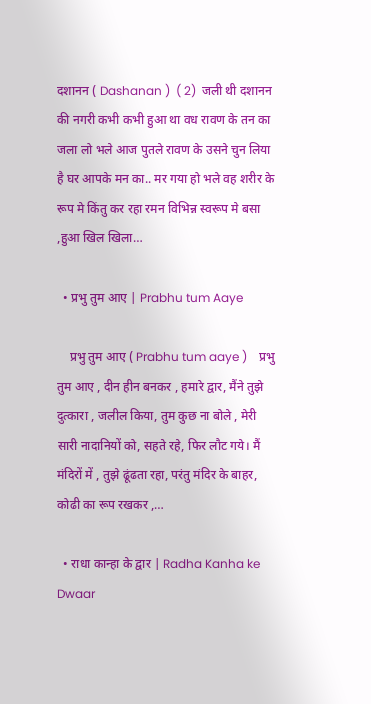दशानन ( Dashanan )  ( 2)  जली थी दशानन की नगरी कभी कभी हुआ था वध रावण के तन का जला लो भले आज पुतले रावण के उसने चुन लिया है घर आपके मन का.. मर गया हो भले वह शरीर के रूप मे किंतु कर रहा रमन विभिन्न स्वरूप मे बसा ,हुआ खिल खिला…

  • प्रभु तुम आए | Prabhu tum Aaye

    प्रभु तुम आए ( Prabhu tum aaye )    प्रभु तुम आए , दीन हीन बनकर , हमारे द्वार, मैंने तुझे दुत्कारा , जलील किया, तुम कुछ ना बोले , मेरी सारी नादानियों को, सहते रहे, फिर लौट गये। मैं मंदिरों में , तुझे ढूंढता रहा, परंतु मंदिर के बाहर, कोढी का रूप रखकर ,…

  • राधा कान्हा के द्वार | Radha Kanha ke Dwaar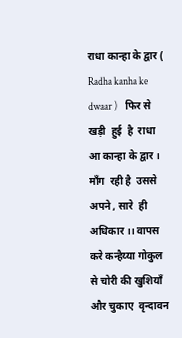राधा कान्हा के द्वार ( Radha kanha ke dwaar )    फिर से  खड़ी  हुई  है  राधा  आ कान्हा के द्वार । माँग  रही है  उससे  अपने , सारे  ही  अधिकार ।। वापस करे कन्हैय्या गोकुल से चोरी की खुशियाँ और चुकाए  वृन्दावन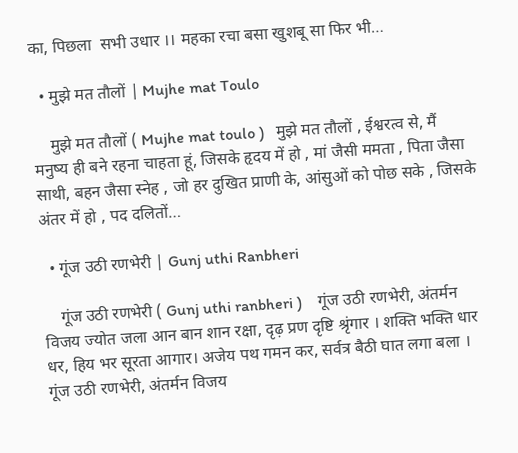का, पिछला  सभी उधार ।। महका रचा बसा खुशबू सा फिर भी…

  • मुझे मत तौलों | Mujhe mat Toulo

    मुझे मत तौलों ( Mujhe mat toulo )   मुझे मत तौलों , ईश्वरत्व से, मैं मनुष्य ही बने रहना चाहता हूं, जिसके हृदय में हो , मां जैसी ममता , पिता जैसा साथी, बहन जैसा स्नेह , जो हर दुखित प्राणी के, आंसुओं को पोछ सके , जिसके अंतर में हो , पद दलितों…

  • गूंज उठी रणभेरी | Gunj uthi Ranbheri

    गूंज उठी रणभेरी ( Gunj uthi ranbheri )    गूंज उठी रणभेरी, अंतर्मन विजय ज्योत जला आन बान शान रक्षा, दृढ़ प्रण दृष्टि श्रृंगार । शक्ति भक्ति धार धर, हिय भर सूरता आगार। अजेय पथ गमन कर, सर्वत्र बैठी घात लगा बला । गूंज उठी रणभेरी, अंतर्मन विजय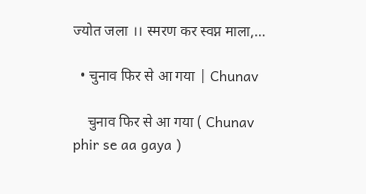ज्योत जला ।। स्मरण कर स्वप्न माला,…

  • चुनाव फिर से आ गया | Chunav

    चुनाव फिर से आ गया ( Chunav phir se aa gaya )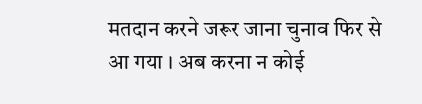मतदान करने जरूर जाना चुनाव फिर से आ गया । अब करना न कोई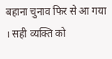बहाना चुनाव फिर से आ गया । सही व्यक्ति को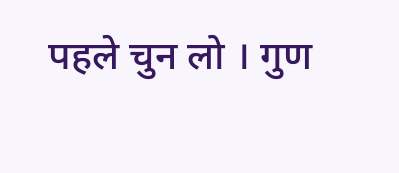पहले चुन लो । गुण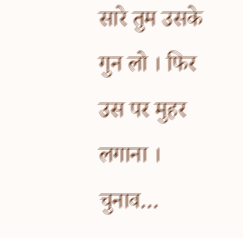सारे तुम उसके गुन लो । फिर उस पर मुहर लगाना । चुनाव…